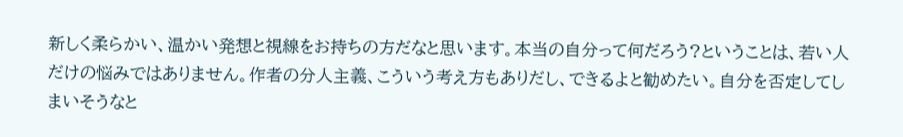新しく柔らかい、温かい発想と視線をお持ちの方だなと思います。本当の自分って何だろう?ということは、若い人だけの悩みではありません。作者の分人主義、こういう考え方もありだし、できるよと勧めたい。自分を否定してしまいそうなと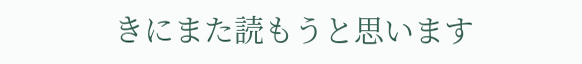きにまた読もうと思います